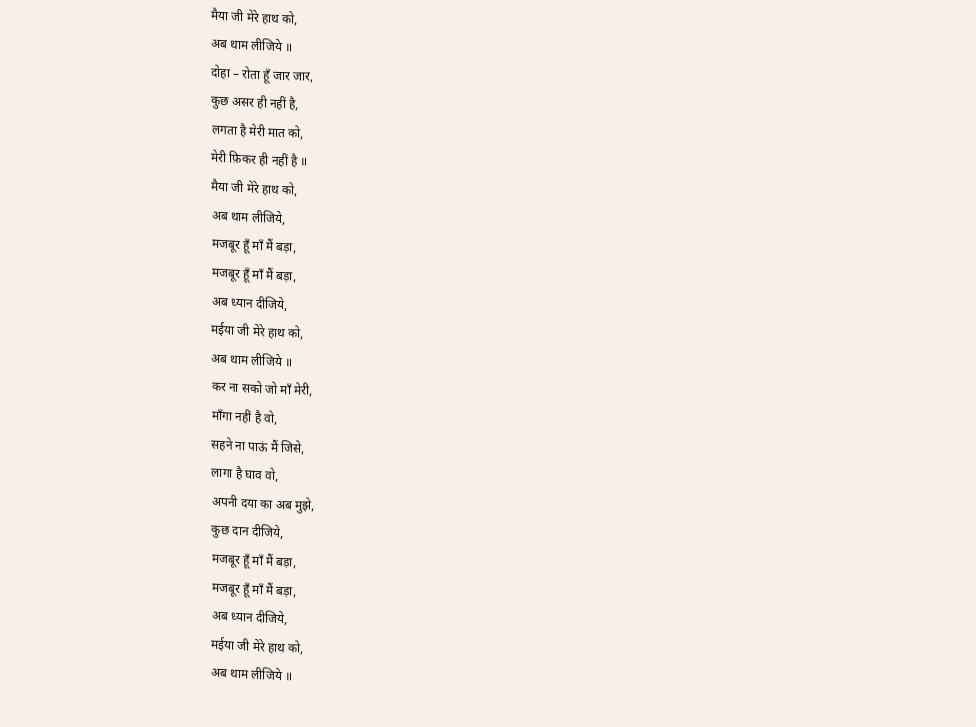मैया जी मेरे हाथ को,
अब थाम लीजिये ॥
दोहा – रोता हूँ जार जार,
कुछ असर ही नहीं है,
लगता है मेरी मात को,
मेरी फ़िकर ही नहीं है ॥
मैया जी मेरे हाथ को,
अब थाम लीजिये,
मजबूर हूँ माँ मैं बड़ा,
मजबूर हूँ माँ मैं बड़ा,
अब ध्यान दीजिये,
मईया जी मेरे हाथ को,
अब थाम लीजिये ॥
कर ना सको जो माँ मेरी,
माँगा नहीं है वो,
सहने ना पाऊं मैं जिसे,
लागा है घाव वो,
अपनी दया का अब मुझे,
कुछ दान दीजिये,
मजबूर हूँ माँ मैं बड़ा,
मजबूर हूँ माँ मैं बड़ा,
अब ध्यान दीजिये,
मईया जी मेरे हाथ को,
अब थाम लीजिये ॥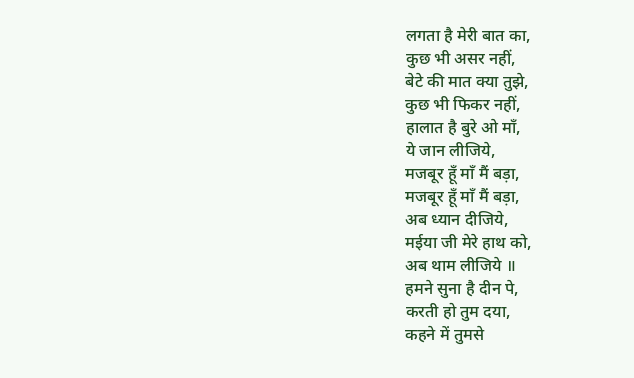लगता है मेरी बात का,
कुछ भी असर नहीं,
बेटे की मात क्या तुझे,
कुछ भी फिकर नहीं,
हालात है बुरे ओ माँ,
ये जान लीजिये,
मजबूर हूँ माँ मैं बड़ा,
मजबूर हूँ माँ मैं बड़ा,
अब ध्यान दीजिये,
मईया जी मेरे हाथ को,
अब थाम लीजिये ॥
हमने सुना है दीन पे,
करती हो तुम दया,
कहने में तुमसे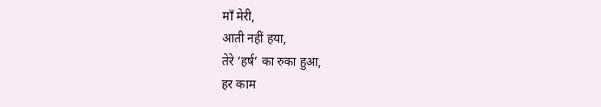माँ मेरी,
आती नहीं हया,
तेरे ‘हर्ष’ का रुका हुआ,
हर काम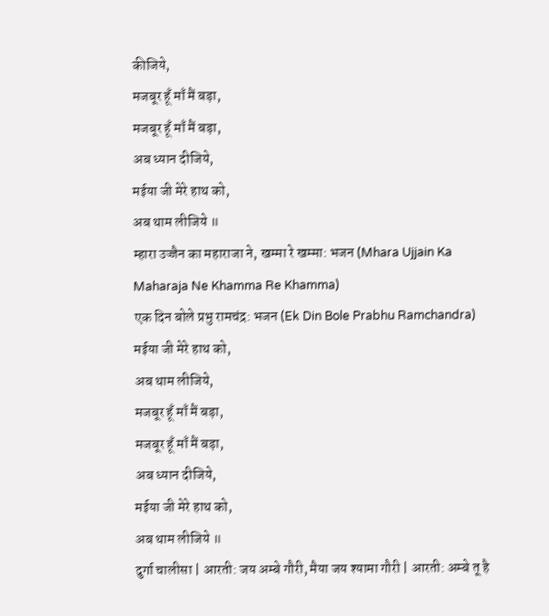कीजिये,
मजबूर हूँ माँ मैं बड़ा,
मजबूर हूँ माँ मैं बड़ा,
अब ध्यान दीजिये,
मईया जी मेरे हाथ को,
अब थाम लीजिये ॥
म्हारा उज्जैन का महाराजा ने, खम्मा रे खम्मा: भजन (Mhara Ujjain Ka Maharaja Ne Khamma Re Khamma)
एक दिन बोले प्रभु रामचंद्र: भजन (Ek Din Bole Prabhu Ramchandra)
मईया जी मेरे हाथ को,
अब थाम लीजिये,
मजबूर हूँ माँ मैं बड़ा,
मजबूर हूँ माँ मैं बड़ा,
अब ध्यान दीजिये,
मईया जी मेरे हाथ को,
अब थाम लीजिये ॥
दुर्गा चालीसा | आरती: जय अम्बे गौरी, मैया जय श्यामा गौरी | आरती: अम्बे तू है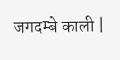जगदम्बे काली |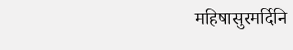महिषासुरमर्दिनि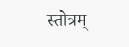स्तोत्रम्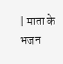| माता के भजन